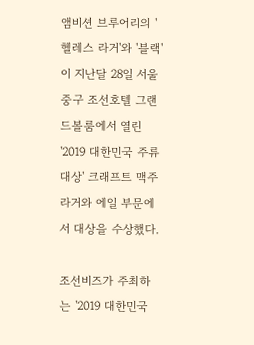앰비션 브루어리의 '헬레스 라거'와 '블랙'이 지난달 28일 서울 중구 조선호텔 그랜드볼룸에서 열린 '2019 대한민국 주류대상' 크래프트 맥주 라거와 에일 부문에서 대상을 수상했다.

조선비즈가 주최하는 '2019 대한민국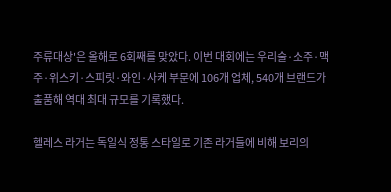주류대상'은 올해로 6회째를 맞았다. 이번 대회에는 우리술·소주·맥주·위스키·스피릿·와인·사케 부문에 106개 업체, 540개 브랜드가 출품해 역대 최대 규모를 기록했다.

헬레스 라거는 독일식 정통 스타일로 기존 라거들에 비해 보리의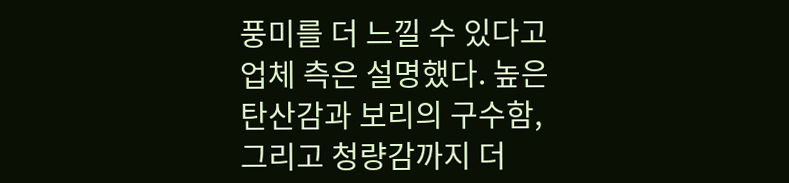풍미를 더 느낄 수 있다고 업체 측은 설명했다. 높은 탄산감과 보리의 구수함, 그리고 청량감까지 더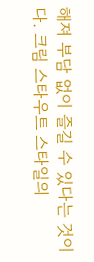해져 부담 없이 즐길 수 있다는 것이다. 크림 스타우트 스타일의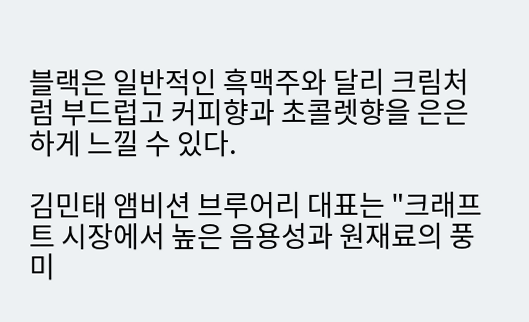블랙은 일반적인 흑맥주와 달리 크림처럼 부드럽고 커피향과 초콜렛향을 은은하게 느낄 수 있다.

김민태 앰비션 브루어리 대표는 "크래프트 시장에서 높은 음용성과 원재료의 풍미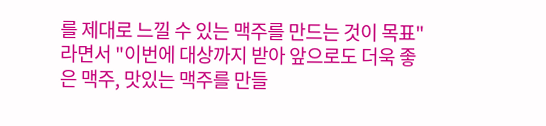를 제대로 느낄 수 있는 맥주를 만드는 것이 목표"라면서 "이번에 대상까지 받아 앞으로도 더욱 좋은 맥주, 맛있는 맥주를 만들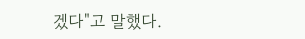겠다"고 말했다.